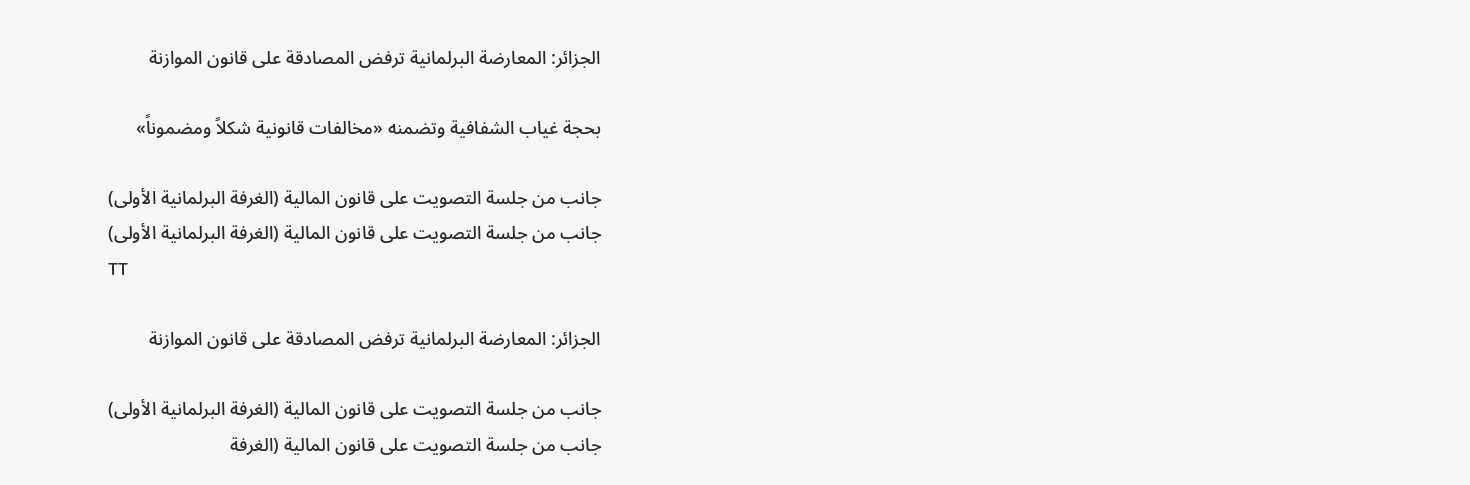الجزائر: المعارضة البرلمانية ترفض المصادقة على قانون الموازنة

بحجة غياب الشفافية وتضمنه «مخالفات قانونية شكلاً ومضموناً»

جانب من جلسة التصويت على قانون المالية (الغرفة البرلمانية الأولى)
جانب من جلسة التصويت على قانون المالية (الغرفة البرلمانية الأولى)
TT

الجزائر: المعارضة البرلمانية ترفض المصادقة على قانون الموازنة

جانب من جلسة التصويت على قانون المالية (الغرفة البرلمانية الأولى)
جانب من جلسة التصويت على قانون المالية (الغرفة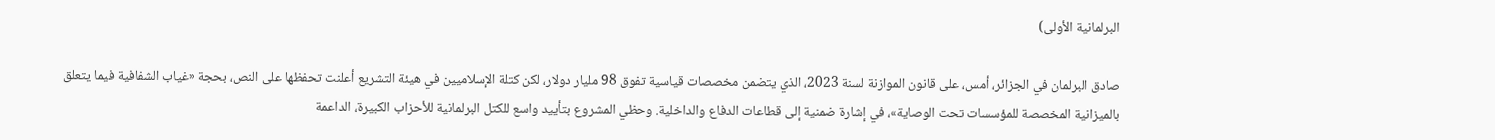البرلمانية الأولى)

صادق البرلمان في الجزائر، أمس، على قانون الموازنة لسنة 2023، الذي يتضمن مخصصات قياسية تفوق 98 مليار دولار، لكن كتلة الإسلاميين في هيئة التشريع أعلنت تحفظها على النص، بحجة «غياب الشفافية فيما يتعلق بالميزانية المخصصة للمؤسسات تحت الوصاية»، في إشارة ضمنية إلى قطاعات الدفاع والداخلية. وحظي المشروع بتأييد واسع للكتل البرلمانية للأحزاب الكبيرة، الداعمة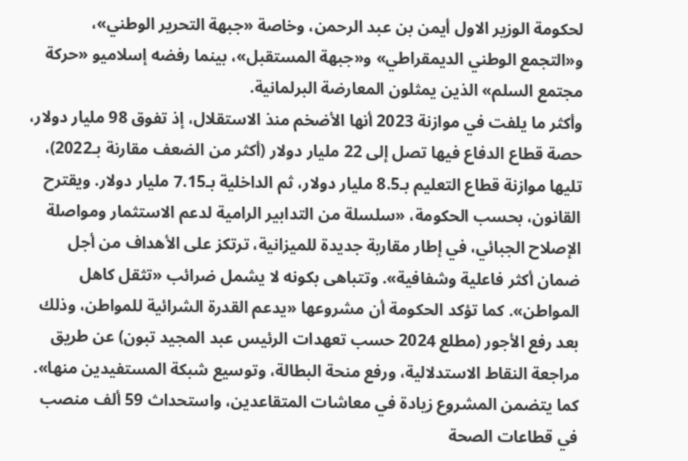لحكومة الوزير الاول أيمن بن عبد الرحمن، وخاصة «جبهة التحرير الوطني»، و«التجمع الوطني الديمقراطي» و«جبهة المستقبل»، بينما رفضه إسلاميو «حركة مجتمع السلم» الذين يمثلون المعارضة البرلمانية.
وأكثر ما يلفت في موازنة 2023 أنها الأضخم منذ الاستقلال، إذ تفوق 98 مليار دولار، حصة قطاع الدفاع فيها تصل إلى 22 مليار دولار (أكثر من الضعف مقارنة بـ2022)، تليها موازنة قطاع التعليم بـ8.5 مليار دولار، ثم الداخلية بـ7.15 مليار دولار. ويقترح القانون، بحسب الحكومة، «سلسلة من التدابير الرامية لدعم الاستثمار ومواصلة الإصلاح الجبائي، في إطار مقاربة جديدة للميزانية، ترتكز على الأهداف من أجل ضمان أكثر فاعلية وشفافية». وتتباهى بكونه لا يشمل ضرائب «تثقل كاهل المواطن». كما تؤكد الحكومة أن مشروعها «يدعم القدرة الشرائية للمواطن، وذلك بعد رفع الأجور (مطلع 2024 حسب تعهدات الرئيس عبد المجيد تبون) عن طريق مراجعة النقاط الاستدلالية، ورفع منحة البطالة، وتوسيع شبكة المستفيدين منها».
كما يتضمن المشروع زيادة في معاشات المتقاعدين، واستحداث 59 ألف منصب في قطاعات الصحة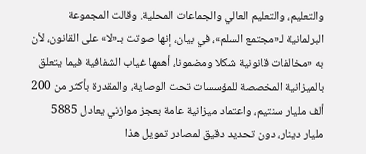والتعليم، والتعليم العالي والجماعات المحلية. وقالت المجموعة البرلمانية لـ«مجتمع السلم»، في بيان، إنها صوتت بـ«لا» على القانون، لأن به «مخالفات قانونية شكلا ومضمونا، أهمها غياب الشفافية فيما يتعلق بالميزانية المخصصة للمؤسسات تحت الوصاية، والمقدرة بأكثر من 200 ألف مليار سنتيم، واعتماد ميزانية عامة بعجز موازني يعادل 5885 مليار دينار، دون تحديد دقيق لمصادر تمويل هذا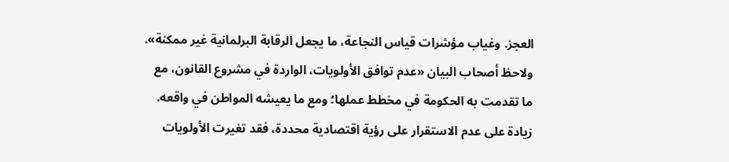العجز. وغياب مؤشرات قياس النجاعة، ما يجعل الرقابة البرلمانية غير ممكنة».
ولاحظ أصحاب البيان «عدم توافق الأولويات، الواردة في مشروع القانون، مع ما تقدمت به الحكومة في مخطط عملها؛ ومع ما يعيشه المواطن في واقعه. زيادة على عدم الاستقرار على رؤية اقتصادية محددة، فقد تغيرت الأولويات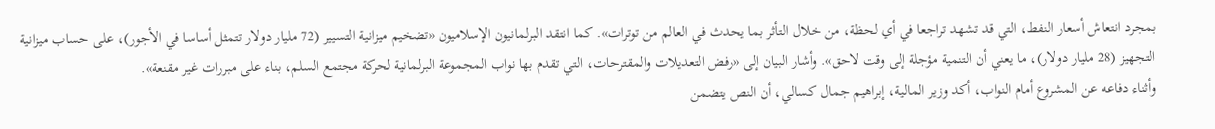بمجرد انتعاش أسعار النفط، التي قد تشهد تراجعا في أي لحظة، من خلال التأثر بما يحدث في العالم من توترات». كما انتقد البرلمانيون الإسلاميون «تضخيم ميزانية التسيير (72 مليار دولار تتمثل أساسا في الأجور)، على حساب ميزانية التجهيز (28 مليار دولار)، ما يعني أن التنمية مؤجلة إلى وقت لاحق». وأشار البيان إلى «رفض التعديلات والمقترحات، التي تقدم بها نواب المجموعة البرلمانية لحركة مجتمع السلم، بناء على مبررات غير مقنعة».
وأثناء دفاعه عن المشروع أمام النواب، أكد وزير المالية، إبراهيم جمال كسالي، أن النص يتضمن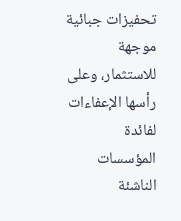تحفيزات جبائية موجهة للاستثمار، وعلى رأسها الإعفاءات لفائدة المؤسسات الناشئة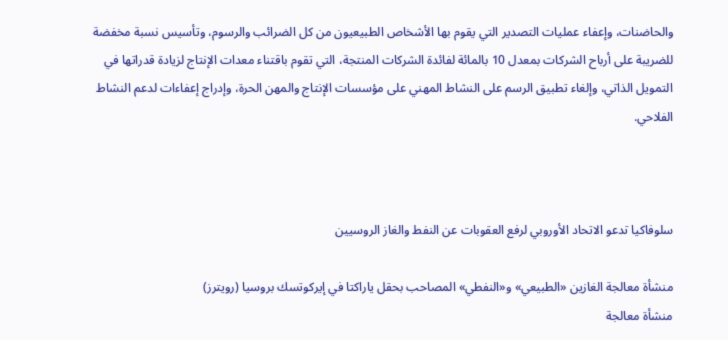والحاضنات، وإعفاء عمليات التصدير التي يقوم بها الأشخاص الطبيعيون من كل الضرائب والرسوم، وتأسيس نسبة مخفضة للضريبة على أرباح الشركات بمعدل 10 بالمائة لفائدة الشركات المنتجة، التي تقوم باقتناء معدات الإنتاج لزيادة قدراتها في التمويل الذاتي، وإلغاء تطبيق الرسم على النشاط المهني على مؤسسات الإنتاج والمهن الحرة، وإدراج إعفاءات لدعم النشاط الفلاحي.



سلوفاكيا تدعو الاتحاد الأوروبي لرفع العقوبات عن النفط والغاز الروسيين

منشأة معالجة الغازين «الطبيعي» و«النفطي» المصاحب بحقل ياراكتا في إيركوتسك بروسيا (رويترز)
منشأة معالجة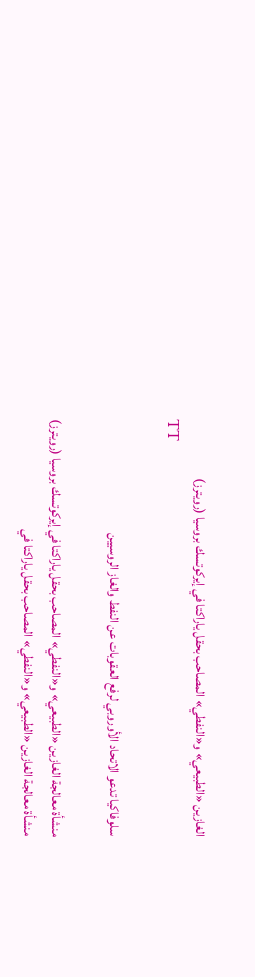الغازين «الطبيعي» و«النفطي» المصاحب بحقل ياراكتا في إيركوتسك بروسيا (رويترز)
TT

سلوفاكيا تدعو الاتحاد الأوروبي لرفع العقوبات عن النفط والغاز الروسيين

منشأة معالجة الغازين «الطبيعي» و«النفطي» المصاحب بحقل ياراكتا في إيركوتسك بروسيا (رويترز)
منشأة معالجة الغازين «الطبيعي» و«النفطي» المصاحب بحقل ياراكتا في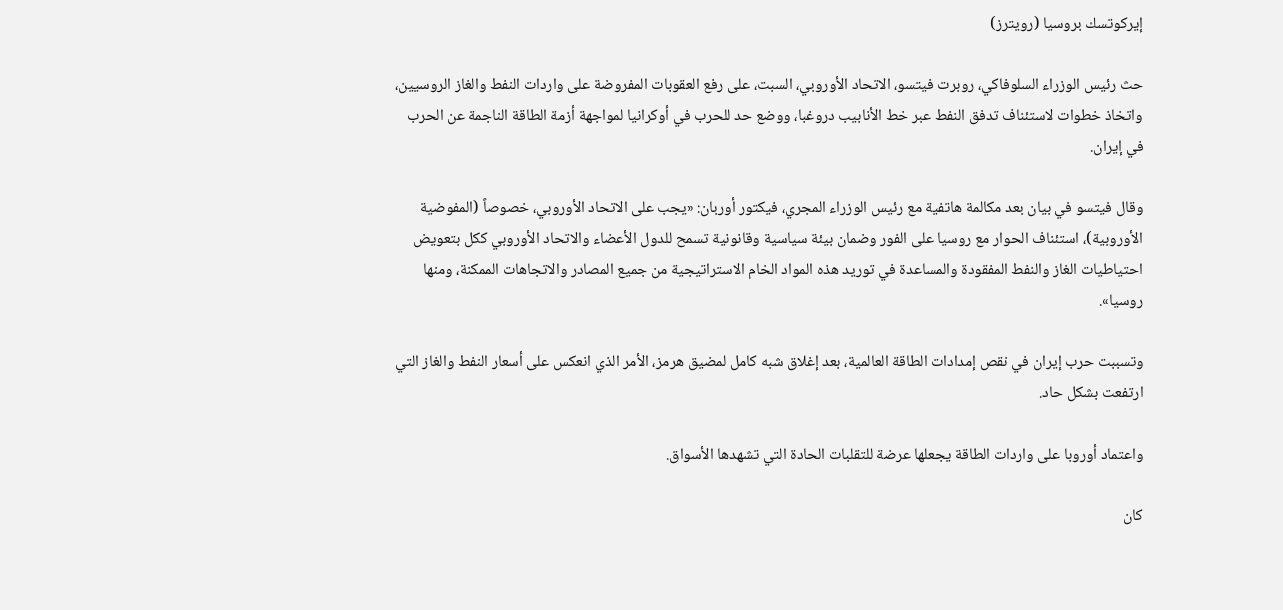إيركوتسك بروسيا (رويترز)

حث رئيس الوزراء السلوفاكي، روبرت فيتسو، الاتحاد الأوروبي، السبت، على رفع العقوبات المفروضة على واردات النفط والغاز الروسيين، واتخاذ خطوات لاستئناف تدفق النفط عبر خط الأنابيب دروغبا، ووضع حد للحرب في أوكرانيا لمواجهة أزمة الطاقة الناجمة عن الحرب في إيران.

وقال فيتسو في بيان بعد مكالمة هاتفية مع رئيس الوزراء المجري، فيكتور أوربان: «يجب على الاتحاد الأوروبي، خصوصاً (المفوضية الأوروبية)، استئناف الحوار مع روسيا على الفور وضمان بيئة سياسية وقانونية تسمح للدول الأعضاء والاتحاد الأوروبي ككل بتعويض احتياطيات الغاز والنفط المفقودة والمساعدة في توريد هذه المواد الخام الاستراتيجية من جميع المصادر والاتجاهات الممكنة، ومنها روسيا».

وتسببت حرب إيران في نقص إمدادات الطاقة العالمية، بعد إغلاق شبه كامل لمضيق هرمز، الأمر الذي انعكس على أسعار النفط والغاز التي ارتفعت بشكل حاد.

واعتماد أوروبا على واردات الطاقة يجعلها عرضة للتقلبات الحادة التي تشهدها الأسواق.

كان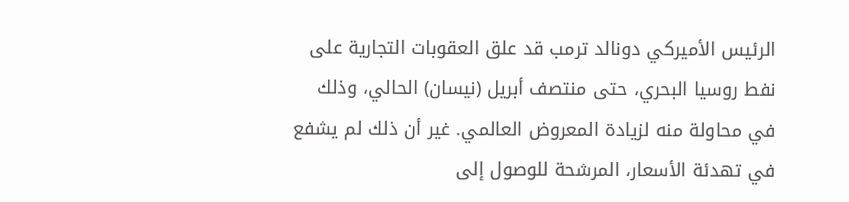الرئيس الأميركي دونالد ترمب قد علق العقوبات التجارية على نفط روسيا البحري، حتى منتصف أبريل (نيسان) الحالي، وذلك في محاولة منه لزيادة المعروض العالمي. غير أن ذلك لم يشفع في تهدئة الأسعار، المرشحة للوصول إلى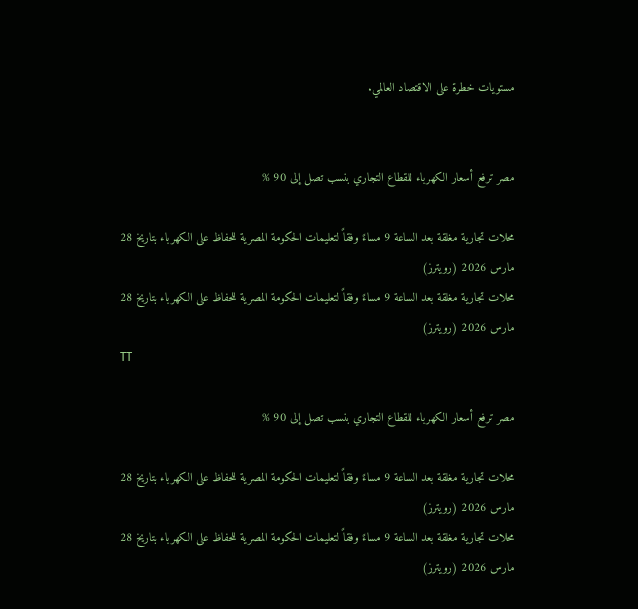مستويات خطرة على الاقتصاد العالمي.


مصر ترفع أسعار الكهرباء للقطاع التجاري بنسب تصل إلى 90 %

محلات تجارية مغلقة بعد الساعة 9 مساءً وفقاً لتعليمات الحكومة المصرية للحفاظ على الكهرباء بتاريخ 28 مارس 2026 (رويترز)
محلات تجارية مغلقة بعد الساعة 9 مساءً وفقاً لتعليمات الحكومة المصرية للحفاظ على الكهرباء بتاريخ 28 مارس 2026 (رويترز)
TT

مصر ترفع أسعار الكهرباء للقطاع التجاري بنسب تصل إلى 90 %

محلات تجارية مغلقة بعد الساعة 9 مساءً وفقاً لتعليمات الحكومة المصرية للحفاظ على الكهرباء بتاريخ 28 مارس 2026 (رويترز)
محلات تجارية مغلقة بعد الساعة 9 مساءً وفقاً لتعليمات الحكومة المصرية للحفاظ على الكهرباء بتاريخ 28 مارس 2026 (رويترز)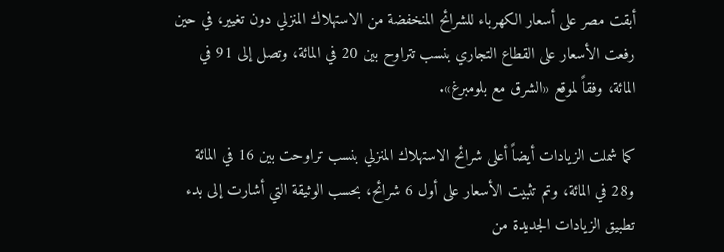أبقت مصر على أسعار الكهرباء للشرائح المنخفضة من الاستهلاك المنزلي دون تغيير، في حين رفعت الأسعار على القطاع التجاري بنسب تتراوح بين 20 في المائة، وتصل إلى 91 في المائة، وفقاً لموقع «الشرق مع بلومبرغ».

كما شملت الزيادات أيضاً أعلى شرائح الاستهلاك المنزلي بنسب تراوحت بين 16 في المائة و28 في المائة، وتم تثبيت الأسعار على أول 6 شرائح، بحسب الوثيقة التي أشارت إلى بدء تطبيق الزيادات الجديدة من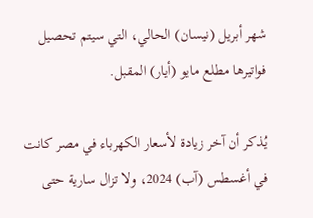شهر أبريل (نيسان) الحالي، التي سيتم تحصيل فواتيرها مطلع مايو (أيار) المقبل.

يُذكر أن آخر زيادة لأسعار الكهرباء في مصر كانت في أغسطس (آب) 2024، ولا تزال سارية حتى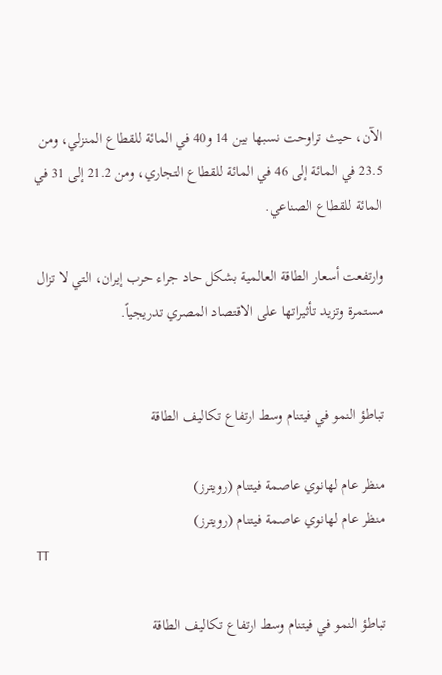الآن، حيث تراوحت نسبها بين 14 و40 في المائة للقطاع المنزلي، ومن 23.5 في المائة إلى 46 في المائة للقطاع التجاري، ومن 21.2 إلى 31 في المائة للقطاع الصناعي.

وارتفعت أسعار الطاقة العالمية بشكل حاد جراء حرب إيران، التي لا تزال مستمرة وتزيد تأثيراتها على الاقتصاد المصري تدريجياً.


تباطؤ النمو في فيتنام وسط ارتفاع تكاليف الطاقة

منظر عام لهانوي عاصمة فيتنام (رويترز)
منظر عام لهانوي عاصمة فيتنام (رويترز)
TT

تباطؤ النمو في فيتنام وسط ارتفاع تكاليف الطاقة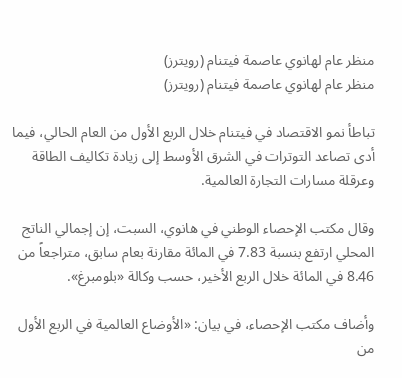منظر عام لهانوي عاصمة فيتنام (رويترز)
منظر عام لهانوي عاصمة فيتنام (رويترز)

تباطأ نمو الاقتصاد في فيتنام خلال الربع الأول من العام الحالي، فيما أدى تصاعد التوترات في الشرق الأوسط إلى زيادة تكاليف الطاقة وعرقلة مسارات التجارة العالمية.

وقال مكتب الإحصاء الوطني في هانوي، السبت، إن إجمالي الناتج المحلي ارتفع بنسبة 7.83 في المائة مقارنة بعام سابق، متراجعاً من 8.46 في المائة خلال الربع الأخير، حسب وكالة «بلومبرغ».

وأضاف مكتب الإحصاء، في بيان: «الأوضاع العالمية في الربع الأول من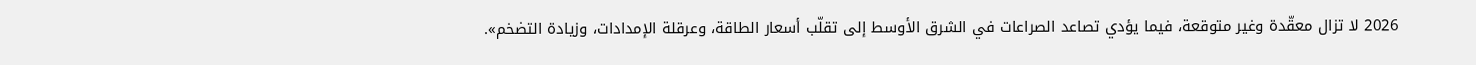2026 لا تزال معقّدة وغير متوقعة، فيما يؤدي تصاعد الصراعات في الشرق الأوسط إلى تقلّب أسعار الطاقة، وعرقلة الإمدادات، وزيادة التضخم».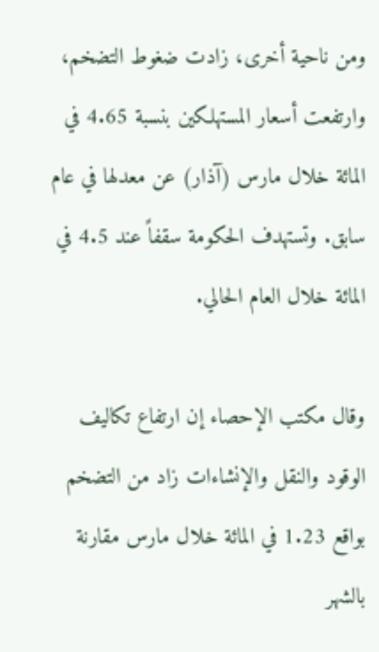ومن ناحية أخرى، زادت ضغوط التضخم، وارتفعت أسعار المستهلكين بنسبة 4.65 في المائة خلال مارس (آذار) عن معدلها في عام سابق. وتستهدف الحكومة سقفاً عند 4.5 في المائة خلال العام الحالي.

وقال مكتب الإحصاء إن ارتفاع تكاليف الوقود والنقل والإنشاءات زاد من التضخم بواقع 1.23 في المائة خلال مارس مقارنة بالشهر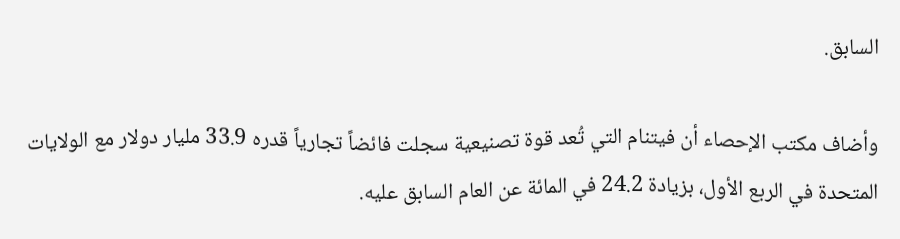السابق.

وأضاف مكتب الإحصاء أن فيتنام التي تُعد قوة تصنيعية سجلت فائضاً تجارياً قدره 33.9 مليار دولار مع الولايات المتحدة في الربع الأول، بزيادة 24.2 في المائة عن العام السابق عليه.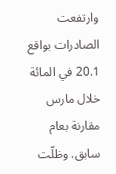وارتفعت الصادرات بواقع 20.1 في المائة خلال مارس مقارنة بعام سابق. وظلّت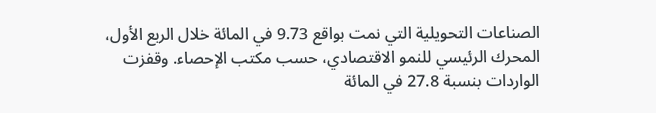الصناعات التحويلية التي نمت بواقع 9.73 في المائة خلال الربع الأول، المحرك الرئيسي للنمو الاقتصادي، حسب مكتب الإحصاء. وقفزت الواردات بنسبة 27.8 في المائة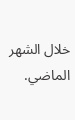خلال الشهر الماضي.